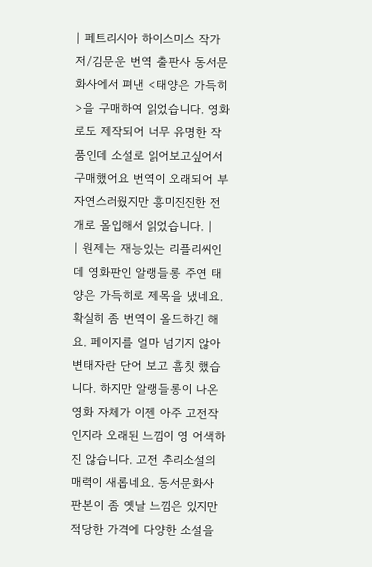| 페트리시아 하이스미스 작가저/김문운 번역 출판사 동서문화사에서 펴낸 <태양은 가득히>을 구매하여 읽었습니다. 영화로도 제작되어 너무 유명한 작품인데 소설로 읽어보고싶어서 구매했어요 번역이 오래되어 부자연스러웠지만 흥미진진한 전개로 몰입해서 읽었습니다. |
| 원제는 재능있는 리플리씨인데 영화판인 알랭들롱 주연 태양은 가득히로 제목을 냈네요. 확실히 좀 번역이 올드하긴 해요. 페이지를 얼마 넘기지 않아 변태자란 단어 보고 흠칫 했습니다. 하지만 알랭들롱이 나온 영화 자체가 이젠 아주 고전작인지라 오래된 느낌이 영 어색하진 않습니다. 고전 추리소설의 매력이 새롭네요. 동서문화사 판본이 좀 옛날 느낌은 있지만 적당한 가격에 다양한 소설을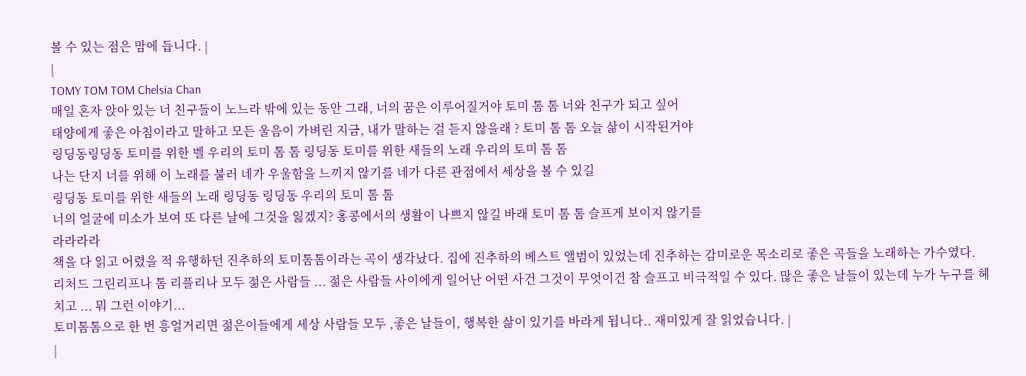볼 수 있는 점은 맘에 듭니다. |
|
TOMY TOM TOM Chelsia Chan
매일 혼자 앉아 있는 너 친구들이 노느라 밖에 있는 동안 그래, 너의 꿈은 이루어질거야 토미 톰 톰 너와 친구가 되고 싶어
태양에게 좋은 아침이라고 말하고 모든 울음이 가벼린 지금, 내가 말하는 걸 듣지 않을래 ? 토미 톰 톰 오늘 삶이 시작된거야
링딩동링딩동 토미를 위한 벨 우리의 토미 톰 톰 링딩동 토미를 위한 새들의 노래 우리의 토미 톰 톰
나는 단지 너를 위해 이 노래를 불러 네가 우울함을 느끼지 않기를 네가 다른 관점에서 세상을 볼 수 있길
링딩동 토미를 위한 새들의 노래 링딩동 링딩동 우리의 토미 톰 톰
너의 얼굴에 미소가 보여 또 다른 날에 그것을 잃겠지? 홍콩에서의 생활이 나쁘지 않길 바래 토미 톰 톰 슬프게 보이지 않기를
라라라라
책을 다 읽고 어렸을 적 유행하던 진추하의 토미톰톰이라는 곡이 생각났다. 집에 진추하의 베스트 앨범이 있었는데 진추하는 감미로운 목소리로 좋은 곡들을 노래하는 가수였다.
리처드 그린리프나 톰 리플리나 모두 젊은 사람들 ... 젊은 사람들 사이에게 일어난 어떤 사건 그것이 무엇이건 참 슬프고 비극적일 수 있다. 많은 좋은 날들이 있는데 누가 누구를 헤치고 ... 뭐 그런 이야기...
토미톰톰으로 한 번 흥얼거리면 젊은이들에게 세상 사람들 모두 ,좋은 날들이, 행복한 삶이 있기를 바라게 됩니다.. 재미있게 잘 읽었습니다. |
|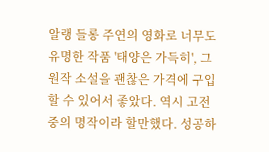알랭 들롱 주연의 영화로 너무도 유명한 작품 '태양은 가득히', 그 원작 소설을 괜찮은 가격에 구입할 수 있어서 좋았다. 역시 고전 중의 명작이라 할만했다. 성공하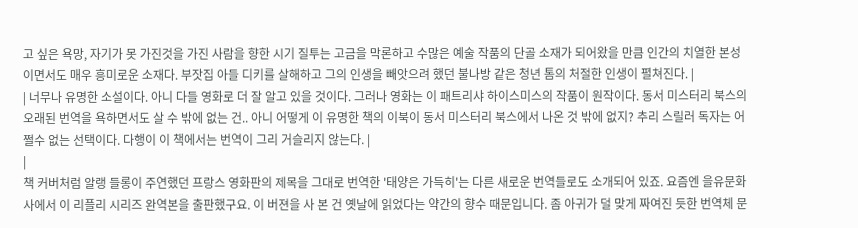고 싶은 욕망, 자기가 못 가진것을 가진 사람을 향한 시기 질투는 고금을 막론하고 수많은 예술 작품의 단골 소재가 되어왔을 만큼 인간의 치열한 본성이면서도 매우 흥미로운 소재다. 부잣집 아들 디키를 살해하고 그의 인생을 빼앗으려 했던 불나방 같은 청년 톰의 처절한 인생이 펼쳐진다. |
| 너무나 유명한 소설이다. 아니 다들 영화로 더 잘 알고 있을 것이다. 그러나 영화는 이 패트리샤 하이스미스의 작품이 원작이다. 동서 미스터리 북스의 오래된 번역을 욕하면서도 살 수 밖에 없는 건.. 아니 어떻게 이 유명한 책의 이북이 동서 미스터리 북스에서 나온 것 밖에 없지? 추리 스릴러 독자는 어쩔수 없는 선택이다. 다행이 이 책에서는 번역이 그리 거슬리지 않는다. |
|
책 커버처럼 알랭 들롱이 주연했던 프랑스 영화판의 제목을 그대로 번역한 '태양은 가득히'는 다른 새로운 번역들로도 소개되어 있죠. 요즘엔 을유문화사에서 이 리플리 시리즈 완역본을 출판했구요. 이 버젼을 사 본 건 옛날에 읽었다는 약간의 향수 때문입니다. 좀 아귀가 덜 맞게 짜여진 듯한 번역체 문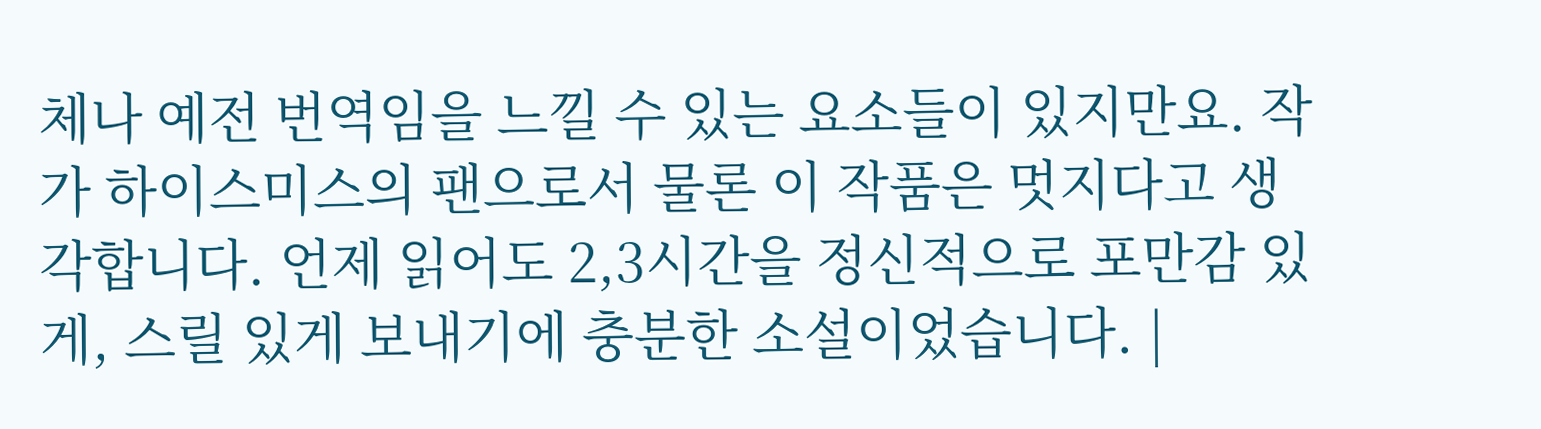체나 예전 번역임을 느낄 수 있는 요소들이 있지만요. 작가 하이스미스의 팬으로서 물론 이 작품은 멋지다고 생각합니다. 언제 읽어도 2,3시간을 정신적으로 포만감 있게, 스릴 있게 보내기에 충분한 소설이었습니다. |